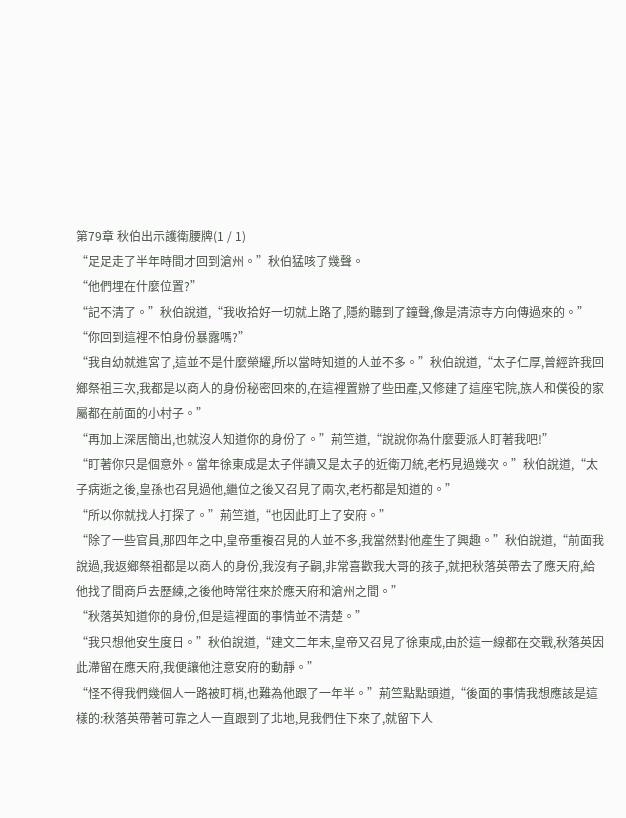第79章 秋伯出示護衛腰牌(1 / 1)
“足足走了半年時間才回到滄州。”秋伯猛咳了幾聲。
“他們埋在什麼位置?”
“記不清了。”秋伯說道,“我收拾好一切就上路了,隱約聽到了鐘聲,像是清涼寺方向傳過來的。”
“你回到這裡不怕身份暴露嗎?”
“我自幼就進宮了,這並不是什麼榮耀,所以當時知道的人並不多。”秋伯說道,“太子仁厚,曾經許我回鄉祭祖三次,我都是以商人的身份秘密回來的,在這裡置辦了些田產,又修建了這座宅院,族人和僕役的家屬都在前面的小村子。”
“再加上深居簡出,也就沒人知道你的身份了。”荊竺道,“說說你為什麼要派人盯著我吧!”
“盯著你只是個意外。當年徐東成是太子伴讀又是太子的近衛刀統,老朽見過幾次。”秋伯說道,“太子病逝之後,皇孫也召見過他,繼位之後又召見了兩次,老朽都是知道的。”
“所以你就找人打探了。”荊竺道,“也因此盯上了安府。”
“除了一些官員,那四年之中,皇帝重複召見的人並不多,我當然對他產生了興趣。”秋伯說道,“前面我說過,我返鄉祭祖都是以商人的身份,我沒有子嗣,非常喜歡我大哥的孩子,就把秋落英帶去了應天府,給他找了間商戶去歷練,之後他時常往來於應天府和滄州之間。”
“秋落英知道你的身份,但是這裡面的事情並不清楚。”
“我只想他安生度日。”秋伯說道,“建文二年末,皇帝又召見了徐東成,由於這一線都在交戰,秋落英因此滯留在應天府,我便讓他注意安府的動靜。”
“怪不得我們幾個人一路被盯梢,也難為他跟了一年半。”荊竺點點頭道,“後面的事情我想應該是這樣的:秋落英帶著可靠之人一直跟到了北地,見我們住下來了,就留下人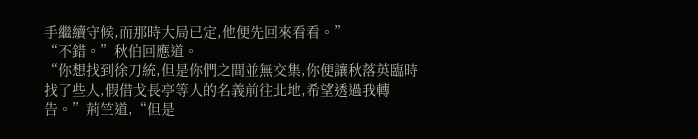手繼續守候,而那時大局已定,他便先回來看看。”
“不錯。”秋伯回應道。
“你想找到徐刀統,但是你們之間並無交集,你便讓秋落英臨時找了些人,假借戈長亭等人的名義前往北地,希望透過我轉告。”荊竺道,“但是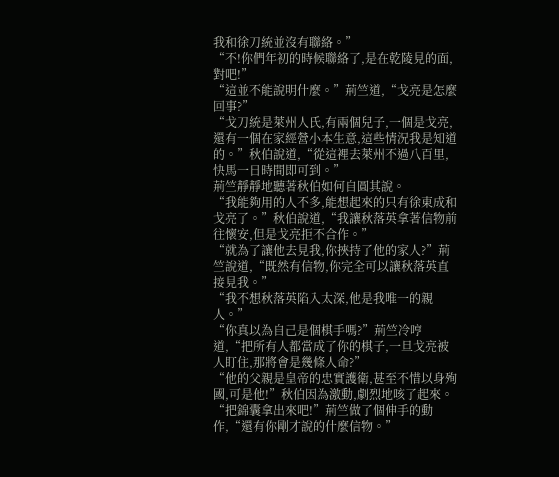我和徐刀統並沒有聯絡。”
“不!你們年初的時候聯絡了,是在乾陵見的面,對吧!”
“這並不能說明什麼。”荊竺道,“戈亮是怎麼回事?”
“戈刀統是萊州人氏,有兩個兒子,一個是戈亮,還有一個在家經營小本生意,這些情況我是知道的。”秋伯說道,“從這裡去萊州不過八百里,快馬一日時間即可到。”
荊竺靜靜地聽著秋伯如何自圓其說。
“我能夠用的人不多,能想起來的只有徐東成和戈亮了。”秋伯說道,“我讓秋落英拿著信物前往懷安,但是戈亮拒不合作。”
“就為了讓他去見我,你挾持了他的家人?”荊竺說道,“既然有信物,你完全可以讓秋落英直接見我。”
“我不想秋落英陷入太深,他是我唯一的親人。”
“你真以為自己是個棋手嗎?”荊竺冷哼道,“把所有人都當成了你的棋子,一旦戈亮被人盯住,那將會是幾條人命?”
“他的父親是皇帝的忠實護衛,甚至不惜以身殉國,可是他!”秋伯因為激動,劇烈地咳了起來。
“把錦囊拿出來吧!”荊竺做了個伸手的動作,“還有你剛才說的什麼信物。”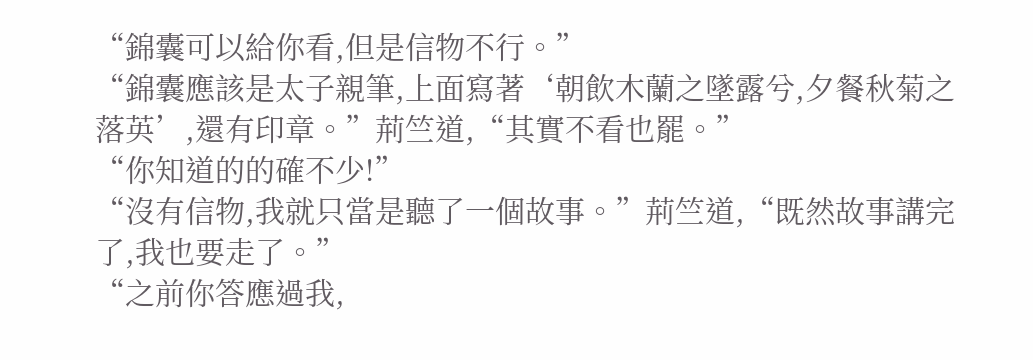“錦囊可以給你看,但是信物不行。”
“錦囊應該是太子親筆,上面寫著‘朝飲木蘭之墜露兮,夕餐秋菊之落英’,還有印章。”荊竺道,“其實不看也罷。”
“你知道的的確不少!”
“沒有信物,我就只當是聽了一個故事。”荊竺道,“既然故事講完了,我也要走了。”
“之前你答應過我,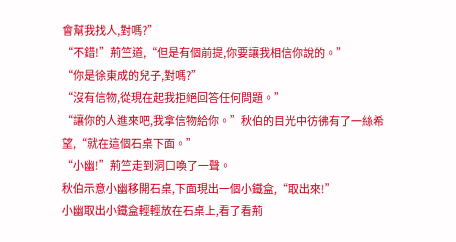會幫我找人,對嗎?”
“不錯!”荊竺道,“但是有個前提,你要讓我相信你說的。”
“你是徐東成的兒子,對嗎?”
“沒有信物,從現在起我拒絕回答任何問題。”
“讓你的人進來吧,我拿信物給你。”秋伯的目光中彷彿有了一絲希望,“就在這個石桌下面。”
“小幽!”荊竺走到洞口喚了一聲。
秋伯示意小幽移開石桌,下面現出一個小鐵盒,“取出來!”
小幽取出小鐵盒輕輕放在石桌上,看了看荊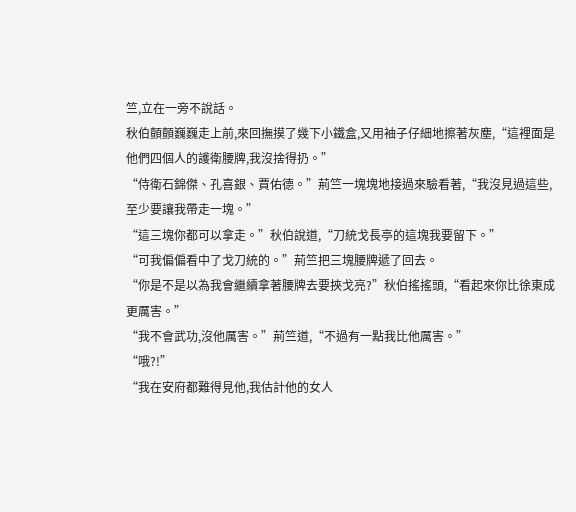竺,立在一旁不說話。
秋伯顫顫巍巍走上前,來回撫摸了幾下小鐵盒,又用袖子仔細地擦著灰塵,“這裡面是他們四個人的護衛腰牌,我沒捨得扔。”
“侍衛石錦傑、孔喜銀、賈佑德。”荊竺一塊塊地接過來驗看著,“我沒見過這些,至少要讓我帶走一塊。”
“這三塊你都可以拿走。”秋伯說道,“刀統戈長亭的這塊我要留下。”
“可我偏偏看中了戈刀統的。”荊竺把三塊腰牌遞了回去。
“你是不是以為我會繼續拿著腰牌去要挾戈亮?”秋伯搖搖頭,“看起來你比徐東成更厲害。”
“我不會武功,沒他厲害。”荊竺道,“不過有一點我比他厲害。”
“哦?!”
“我在安府都難得見他,我估計他的女人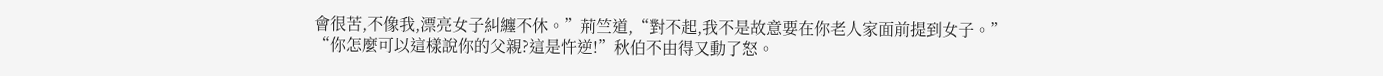會很苦,不像我,漂亮女子糾纏不休。”荊竺道,“對不起,我不是故意要在你老人家面前提到女子。”
“你怎麼可以這樣說你的父親?這是忤逆!”秋伯不由得又動了怒。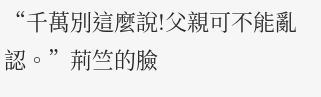“千萬別這麼說!父親可不能亂認。”荊竺的臉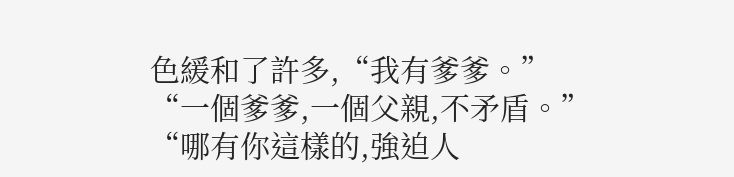色緩和了許多,“我有爹爹。”
“一個爹爹,一個父親,不矛盾。”
“哪有你這樣的,強迫人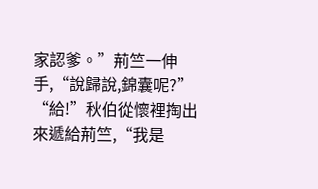家認爹。”荊竺一伸手,“說歸說,錦囊呢?”
“給!”秋伯從懷裡掏出來遞給荊竺,“我是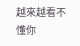越來越看不懂你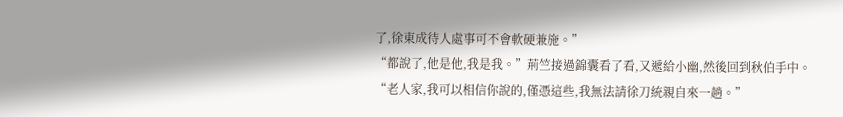了,徐東成待人處事可不會軟硬兼施。”
“都說了,他是他,我是我。”荊竺接過錦囊看了看,又遞給小幽,然後回到秋伯手中。
“老人家,我可以相信你說的,僅憑這些,我無法請徐刀統親自來一趟。”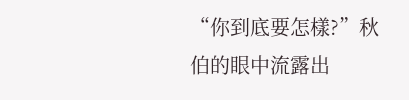“你到底要怎樣?”秋伯的眼中流露出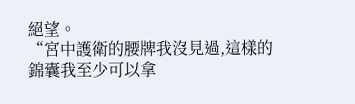絕望。
“宮中護衛的腰牌我沒見過,這樣的錦囊我至少可以拿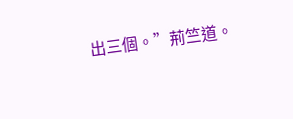出三個。”荊竺道。